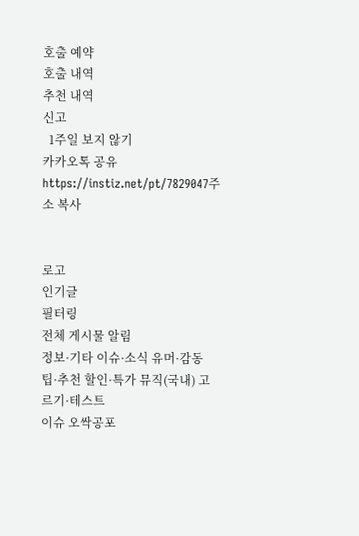호출 예약
호출 내역
추천 내역
신고
  1주일 보지 않기
카카오톡 공유
https://instiz.net/pt/7829047주소 복사


로고
인기글
필터링
전체 게시물 알림
정보·기타 이슈·소식 유머·감동 팁·추천 할인·특가 뮤직(국내) 고르기·테스트
이슈 오싹공포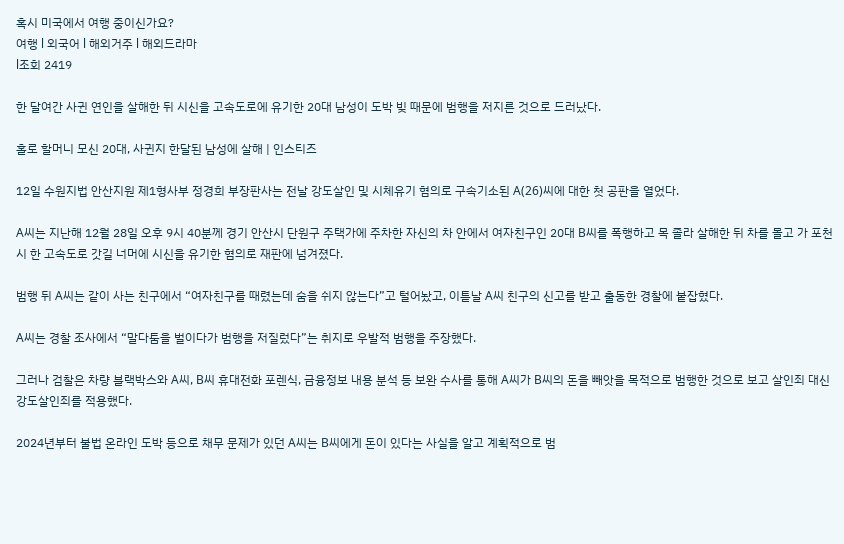혹시 미국에서 여행 중이신가요?
여행 l 외국어 l 해외거주 l 해외드라마
l조회 2419

한 달여간 사귄 연인을 살해한 뒤 시신을 고속도로에 유기한 20대 남성이 도박 빚 때문에 범행을 저지른 것으로 드러났다.

홀로 할머니 모신 20대, 사귄지 한달된 남성에 살해 | 인스티즈

12일 수원지법 안산지원 제1형사부 정경희 부장판사는 전날 강도살인 및 시체유기 혐의로 구속기소된 A(26)씨에 대한 첫 공판을 열었다.

A씨는 지난해 12월 28일 오후 9시 40분께 경기 안산시 단원구 주택가에 주차한 자신의 차 안에서 여자친구인 20대 B씨를 폭행하고 목 졸라 살해한 뒤 차를 몰고 가 포천시 한 고속도로 갓길 너머에 시신을 유기한 혐의로 재판에 넘겨졌다.

범행 뒤 A씨는 같이 사는 친구에서 “여자친구를 때렸는데 숨을 쉬지 않는다”고 털어놨고, 이튿날 A씨 친구의 신고를 받고 출동한 경찰에 붙잡혔다.

A씨는 경찰 조사에서 “말다툼을 벌이다가 범행을 저질렀다”는 취지로 우발적 범행을 주장했다.

그러나 검찰은 차량 블랙박스와 A씨, B씨 휴대전화 포렌식, 금융정보 내용 분석 등 보완 수사를 통해 A씨가 B씨의 돈을 빼앗을 목적으로 범행한 것으로 보고 살인죄 대신 강도살인죄를 적용했다.

2024년부터 불법 온라인 도박 등으로 채무 문제가 있던 A씨는 B씨에게 돈이 있다는 사실을 알고 계획적으로 범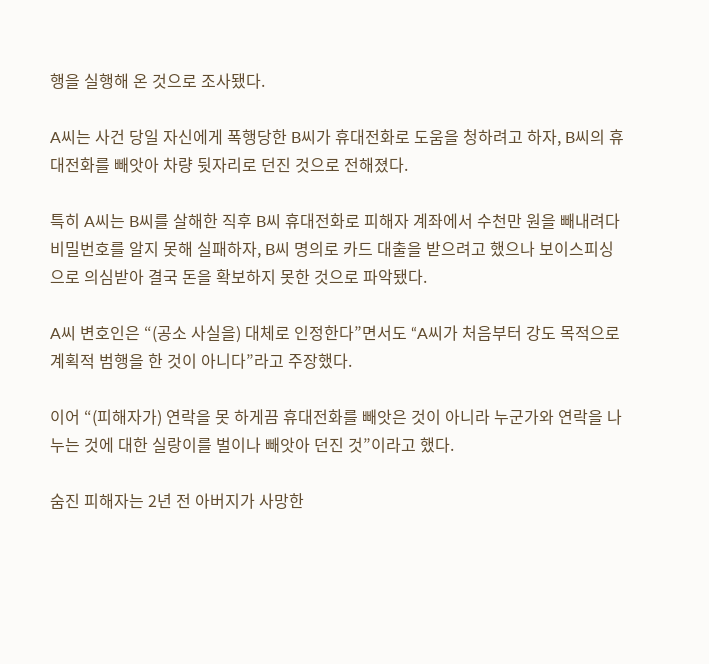행을 실행해 온 것으로 조사됐다.

A씨는 사건 당일 자신에게 폭행당한 B씨가 휴대전화로 도움을 청하려고 하자, B씨의 휴대전화를 빼앗아 차량 뒷자리로 던진 것으로 전해졌다.

특히 A씨는 B씨를 살해한 직후 B씨 휴대전화로 피해자 계좌에서 수천만 원을 빼내려다 비밀번호를 알지 못해 실패하자, B씨 명의로 카드 대출을 받으려고 했으나 보이스피싱으로 의심받아 결국 돈을 확보하지 못한 것으로 파악됐다.

A씨 변호인은 “(공소 사실을) 대체로 인정한다”면서도 “A씨가 처음부터 강도 목적으로 계획적 범행을 한 것이 아니다”라고 주장했다.

이어 “(피해자가) 연락을 못 하게끔 휴대전화를 빼앗은 것이 아니라 누군가와 연락을 나누는 것에 대한 실랑이를 벌이나 빼앗아 던진 것”이라고 했다.

숨진 피해자는 2년 전 아버지가 사망한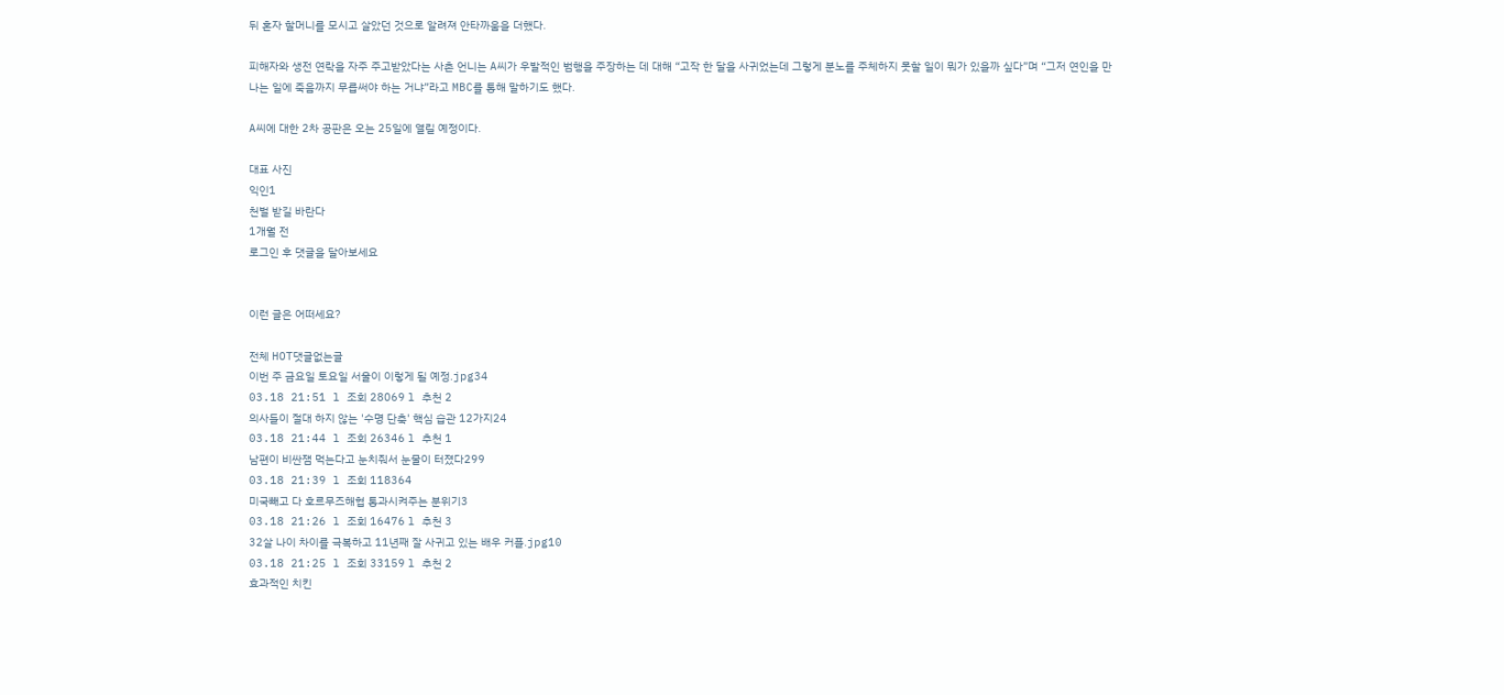뒤 혼자 할머니를 모시고 살았던 것으로 알려져 안타까움을 더했다.

피해자와 생전 연락을 자주 주고받았다는 사촌 언니는 A씨가 우발적인 범행을 주장하는 데 대해 “고작 한 달을 사귀었는데 그렇게 분노를 주체하지 못할 일이 뭐가 있을까 싶다”며 “그저 연인을 만나는 일에 죽음까지 무릅써야 하는 거냐”라고 MBC를 통해 말하기도 했다.

A씨에 대한 2차 공판은 오는 25일에 열릴 예정이다.

대표 사진
익인1
천벌 받길 바란다
1개월 전
로그인 후 댓글을 달아보세요


이런 글은 어떠세요?

전체 HOT댓글없는글
이번 주 금요일 토요일 서울이 이렇게 될 예정.jpg34
03.18 21:51 l 조회 28069 l 추천 2
의사들이 절대 하지 않는 '수명 단축' 핵심 습관 12가지24
03.18 21:44 l 조회 26346 l 추천 1
남편이 비싼잼 먹는다고 눈치줘서 눈물이 터졌다299
03.18 21:39 l 조회 118364
미국빼고 다 호르무즈해협 통과시켜주는 분위기3
03.18 21:26 l 조회 16476 l 추천 3
32살 나이 차이를 극복하고 11년째 잘 사귀고 있는 배우 커플.jpg10
03.18 21:25 l 조회 33159 l 추천 2
효과적인 치킨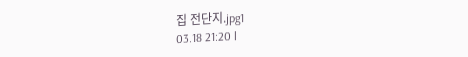집 전단지.jpg1
03.18 21:20 l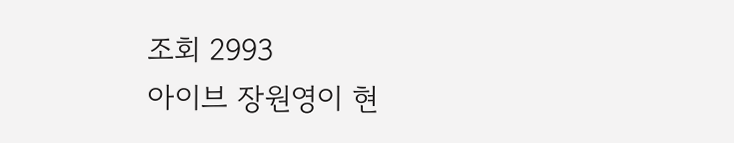조회 2993
아이브 장원영이 현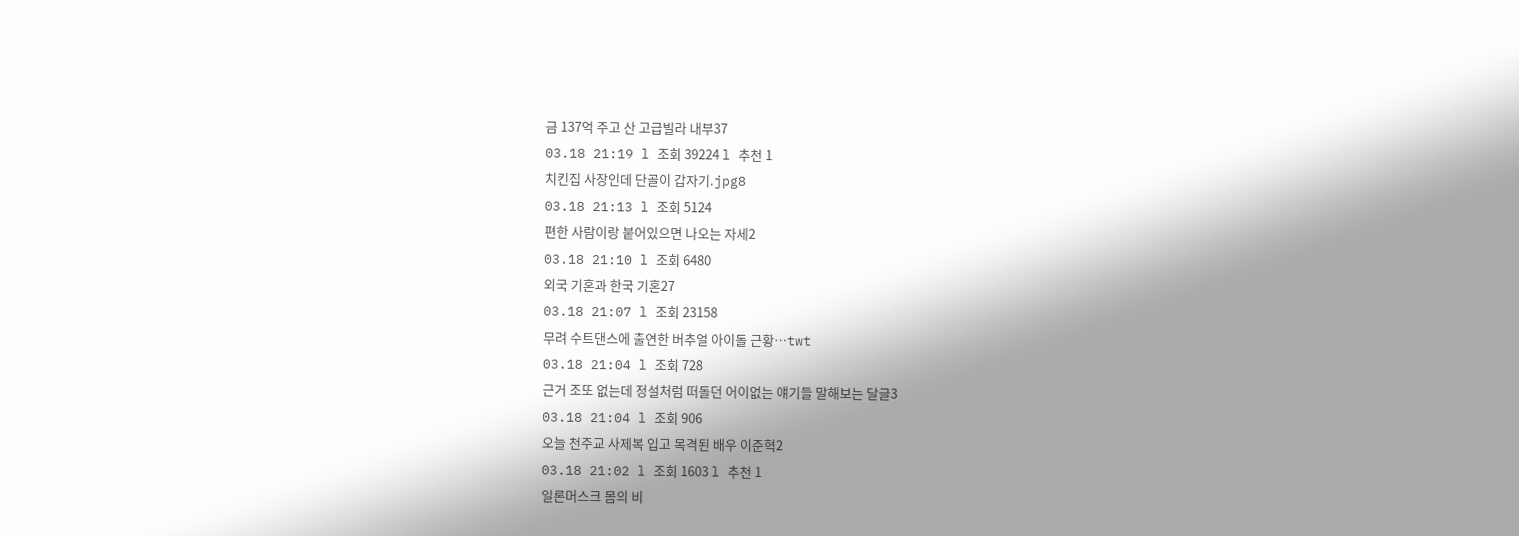금 137억 주고 산 고급빌라 내부37
03.18 21:19 l 조회 39224 l 추천 1
치킨집 사장인데 단골이 갑자기.jpg8
03.18 21:13 l 조회 5124
편한 사람이랑 붙어있으면 나오는 자세2
03.18 21:10 l 조회 6480
외국 기혼과 한국 기혼27
03.18 21:07 l 조회 23158
무려 수트댄스에 출연한 버추얼 아이돌 근황…twt
03.18 21:04 l 조회 728
근거 조또 없는데 정설처럼 떠돌던 어이없는 얘기들 말해보는 달글3
03.18 21:04 l 조회 906
오늘 천주교 사제복 입고 목격된 배우 이준혁2
03.18 21:02 l 조회 1603 l 추천 1
일론머스크 몸의 비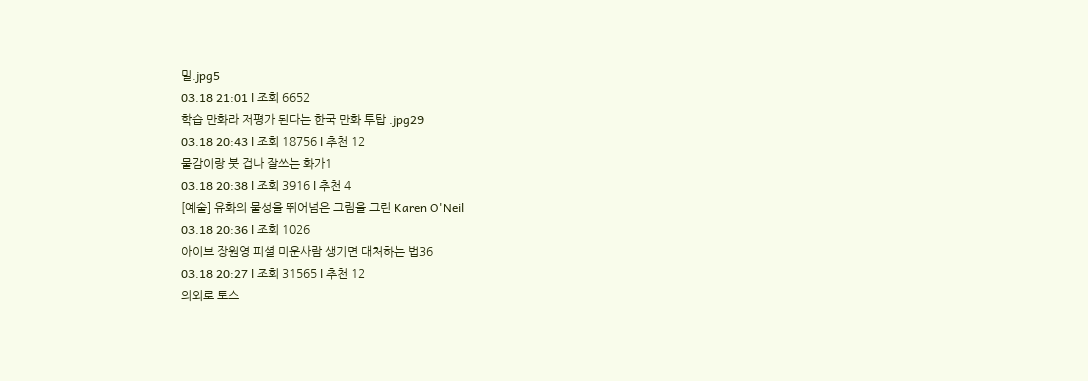밀.jpg5
03.18 21:01 l 조회 6652
학습 만화라 저평가 된다는 한국 만화 투탑 .jpg29
03.18 20:43 l 조회 18756 l 추천 12
물감이랑 붓 겁나 잘쓰는 화가1
03.18 20:38 l 조회 3916 l 추천 4
[예술] 유화의 물성을 뛰어넘은 그림을 그린 Karen O'Neil
03.18 20:36 l 조회 1026
아이브 장원영 피셜 미운사람 생기면 대처하는 법36
03.18 20:27 l 조회 31565 l 추천 12
의외로 토스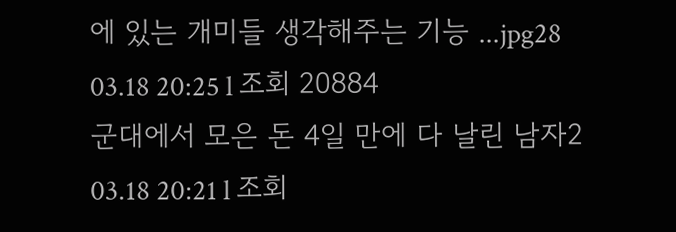에 있는 개미들 생각해주는 기능 ...jpg28
03.18 20:25 l 조회 20884
군대에서 모은 돈 4일 만에 다 날린 남자2
03.18 20:21 l 조회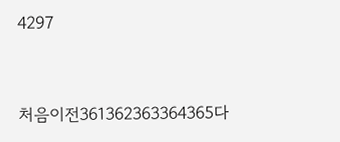4297


처음이전361362363364365다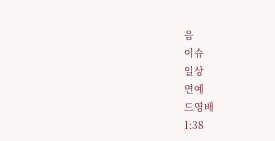음
이슈
일상
연예
드영배
1:38